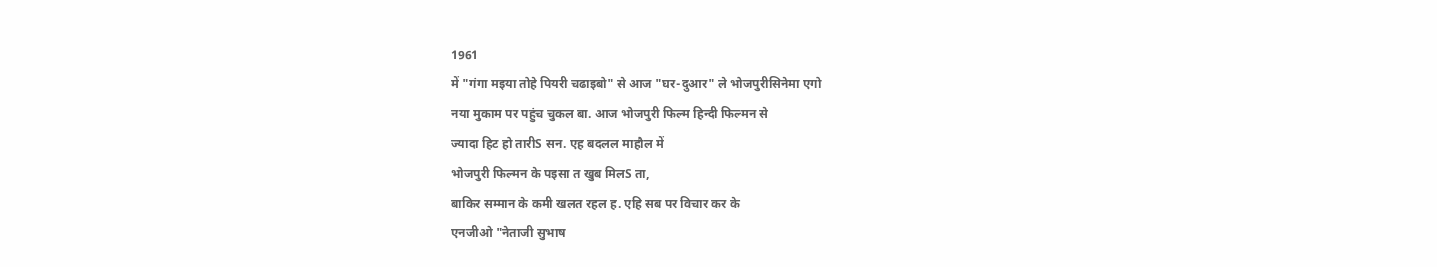1961
में "गंगा मइया तोहे पियरी चढाइबो" से आज "घर-दुआर" ले भोजपुरीसिनेमा एगो
नया मुकाम पर पहुंच चुकल बा. आज भोजपुरी फिल्म हिन्दी फिल्मन से
ज्यादा हिट हो तारीS सन. एह बदलल माहौल में
भोजपुरी फिल्मन के पइसा त खुब मिलS ता,
बाकिर सम्मान के कमी खलत रहल ह. एहि सब पर विचार कर के
एनजीओ "नेताजी सुभाष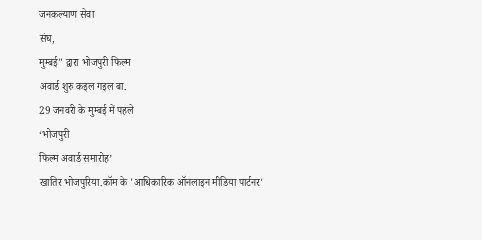जनकल्याण सेवा
संघ,
मुम्बई" द्वारा भोजपुरी फिल्म
अवार्ड शुरु कइल गइल बा.
29 जनवरी के मुम्बई में पहले
‘भोजपुरी
फिल्म अवार्ड समारोह’
खातिर भोजपुरिया.कॉम के 'आधिकारिक ऑनलाइन मीडिया पार्टनर'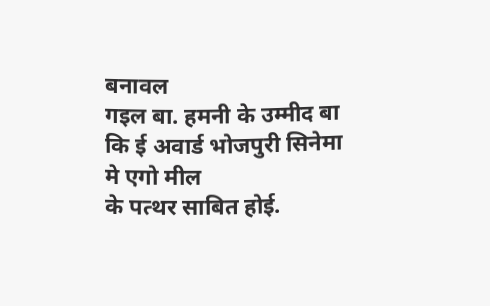बनावल
गइल बा. हमनी के उम्मीद बा कि ई अवार्ड भोजपुरी सिनेमा मे एगो मील
के पत्थर साबित होई.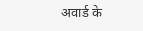अवार्ड के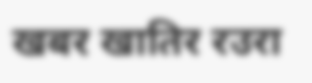खबर खातिर रउरा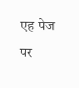एह पेज पर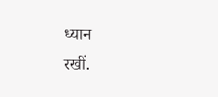ध्यान
रखीं.